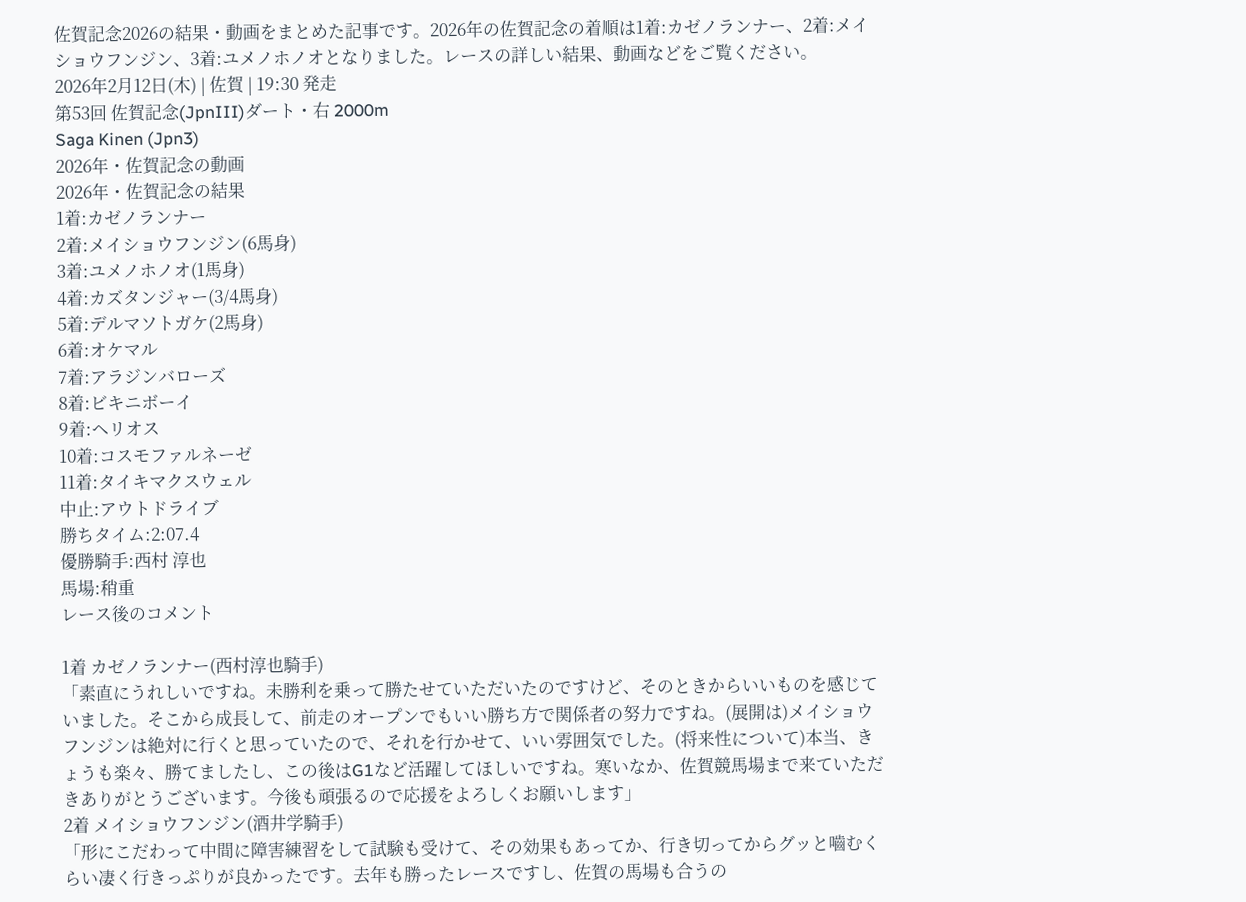佐賀記念2026の結果・動画をまとめた記事です。2026年の佐賀記念の着順は1着:カゼノランナー、2着:メイショウフンジン、3着:ユメノホノオとなりました。レースの詳しい結果、動画などをご覧ください。
2026年2月12日(木) | 佐賀 | 19:30 発走
第53回 佐賀記念(JpnIII)ダート・右 2000m
Saga Kinen (Jpn3)
2026年・佐賀記念の動画
2026年・佐賀記念の結果
1着:カゼノランナー
2着:メイショウフンジン(6馬身)
3着:ユメノホノオ(1馬身)
4着:カズタンジャー(3/4馬身)
5着:デルマソトガケ(2馬身)
6着:オケマル
7着:アラジンバローズ
8着:ビキニボーイ
9着:ヘリオス
10着:コスモファルネーゼ
11着:タイキマクスウェル
中止:アウトドライブ
勝ちタイム:2:07.4
優勝騎手:西村 淳也
馬場:稍重
レース後のコメント

1着 カゼノランナー(西村淳也騎手)
「素直にうれしいですね。未勝利を乗って勝たせていただいたのですけど、そのときからいいものを感じていました。そこから成長して、前走のオープンでもいい勝ち方で関係者の努力ですね。(展開は)メイショウフンジンは絶対に行くと思っていたので、それを行かせて、いい雰囲気でした。(将来性について)本当、きょうも楽々、勝てましたし、この後はG1など活躍してほしいですね。寒いなか、佐賀競馬場まで来ていただきありがとうございます。今後も頑張るので応援をよろしくお願いします」
2着 メイショウフンジン(酒井学騎手)
「形にこだわって中間に障害練習をして試験も受けて、その効果もあってか、行き切ってからグッと嚙むくらい凄く行きっぷりが良かったです。去年も勝ったレースですし、佐賀の馬場も合うの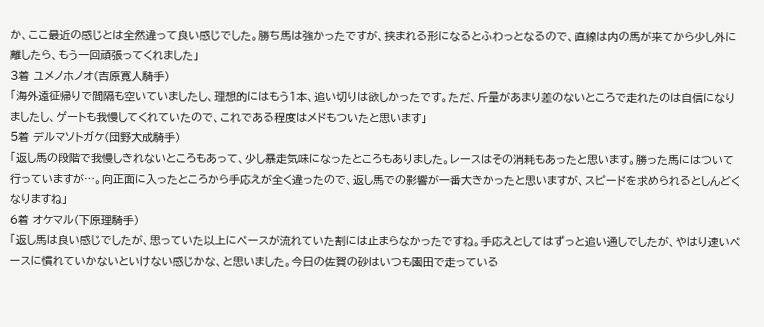か、ここ最近の感じとは全然違って良い感じでした。勝ち馬は強かったですが、挟まれる形になるとふわっとなるので、直線は内の馬が来てから少し外に離したら、もう一回頑張ってくれました」
3着 ユメノホノオ(吉原寛人騎手)
「海外遠征帰りで間隔も空いていましたし、理想的にはもう1本、追い切りは欲しかったです。ただ、斤量があまり差のないところで走れたのは自信になりましたし、ゲートも我慢してくれていたので、これである程度はメドもついたと思います」
5着 デルマソトガケ(団野大成騎手)
「返し馬の段階で我慢しきれないところもあって、少し暴走気味になったところもありました。レースはその消耗もあったと思います。勝った馬にはついて行っていますが…。向正面に入ったところから手応えが全く違ったので、返し馬での影響が一番大きかったと思いますが、スピードを求められるとしんどくなりますね」
6着 オケマル(下原理騎手)
「返し馬は良い感じでしたが、思っていた以上にペースが流れていた割には止まらなかったですね。手応えとしてはずっと追い通しでしたが、やはり速いペースに慣れていかないといけない感じかな、と思いました。今日の佐賀の砂はいつも園田で走っている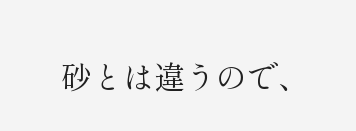砂とは違うので、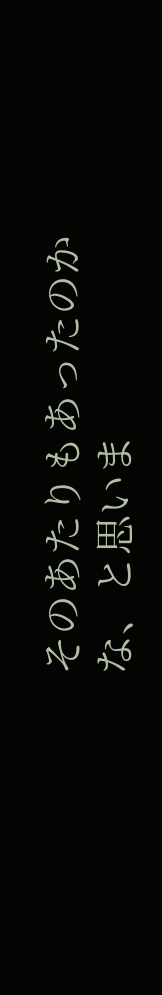そのあたりもあったのかな、と思いま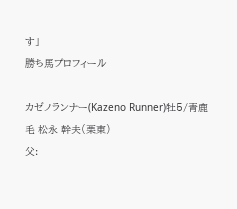す」
勝ち馬プロフィール

カゼノランナー(Kazeno Runner)牡5/青鹿毛 松永 幹夫(栗東)
父: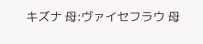キズナ 母:ヴァイセフラウ 母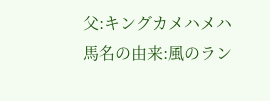父:キングカメハメハ
馬名の由来:風のラン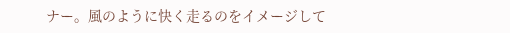ナー。風のように快く走るのをイメージして